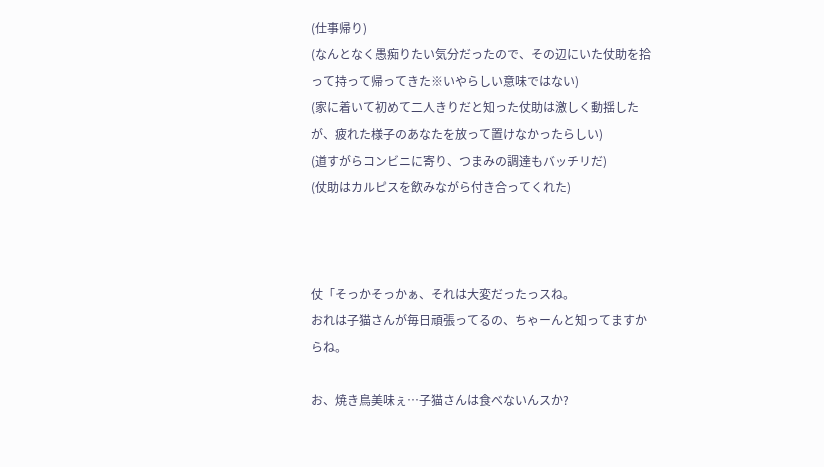(仕事帰り)
(なんとなく愚痴りたい気分だったので、その辺にいた仗助を拾って持って帰ってきた※いやらしい意味ではない)
(家に着いて初めて二人きりだと知った仗助は激しく動揺したが、疲れた様子のあなたを放って置けなかったらしい)
(道すがらコンビニに寄り、つまみの調達もバッチリだ)
(仗助はカルピスを飲みながら付き合ってくれた)



仗「そっかそっかぁ、それは大変だったっスね。
おれは子猫さんが毎日頑張ってるの、ちゃーんと知ってますからね。

お、焼き鳥美味ぇ…子猫さんは食べないんスか?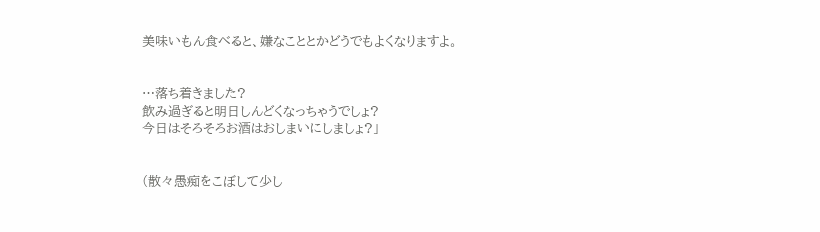美味いもん食べると、嫌なこととかどうでもよくなりますよ。


…落ち着きました?
飲み過ぎると明日しんどくなっちゃうでしょ?
今日はそろそろお酒はおしまいにしましょ?」


(散々愚痴をこぼして少し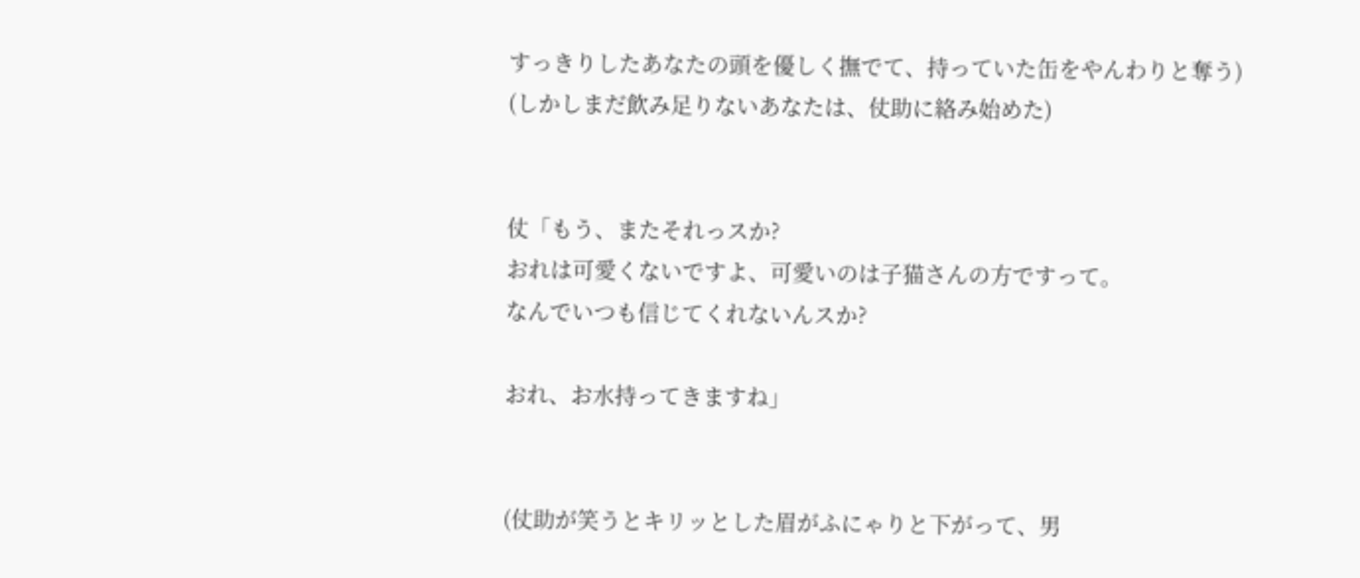すっきりしたあなたの頭を優しく撫でて、持っていた缶をやんわりと奪う)
(しかしまだ飲み足りないあなたは、仗助に絡み始めた)


仗「もう、またそれっスか?
おれは可愛くないですよ、可愛いのは子猫さんの方ですって。
なんでいつも信じてくれないんスか?

おれ、お水持ってきますね」


(仗助が笑うとキリッとした眉がふにゃりと下がって、男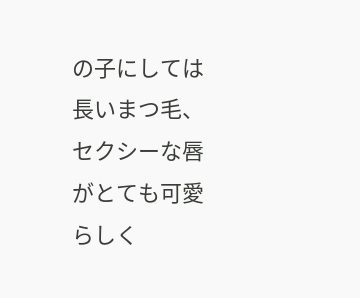の子にしては長いまつ毛、セクシーな唇がとても可愛らしく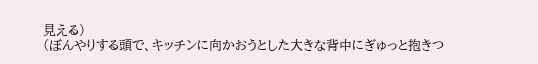見える)
(ぼんやりする頭で、キッチンに向かおうとした大きな背中にぎゅっと抱きつ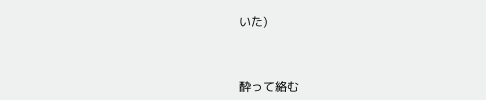いた)



酔って絡む